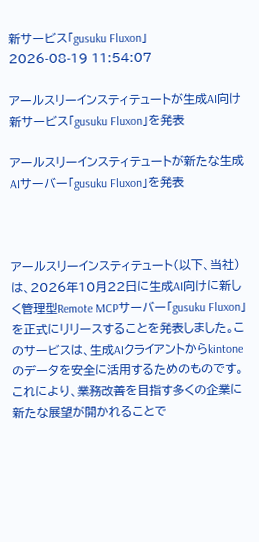新サービス「gusuku Fluxon」
2026-08-19 11:54:07

アールスリーインスティテュートが生成AI向け新サービス「gusuku Fluxon」を発表

アールスリーインスティテュートが新たな生成AIサーバー「gusuku Fluxon」を発表



アールスリーインスティテュート(以下、当社)は、2026年10月22日に生成AI向けに新しく管理型Remote MCPサーバー「gusuku Fluxon」を正式にリリースすることを発表しました。このサービスは、生成AIクライアントからkintoneのデータを安全に活用するためのものです。これにより、業務改善を目指す多くの企業に新たな展望が開かれることで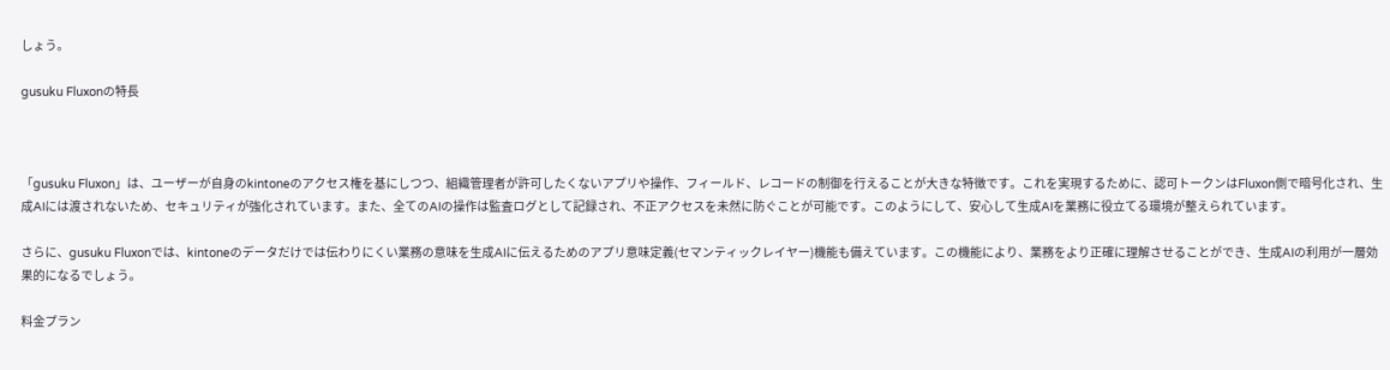しょう。

gusuku Fluxonの特長



「gusuku Fluxon」は、ユーザーが自身のkintoneのアクセス権を基にしつつ、組織管理者が許可したくないアプリや操作、フィールド、レコードの制御を行えることが大きな特徴です。これを実現するために、認可トークンはFluxon側で暗号化され、生成AIには渡されないため、セキュリティが強化されています。また、全てのAIの操作は監査ログとして記録され、不正アクセスを未然に防ぐことが可能です。このようにして、安心して生成AIを業務に役立てる環境が整えられています。

さらに、gusuku Fluxonでは、kintoneのデータだけでは伝わりにくい業務の意味を生成AIに伝えるためのアプリ意味定義(セマンティックレイヤー)機能も備えています。この機能により、業務をより正確に理解させることができ、生成AIの利用が一層効果的になるでしょう。

料金プラン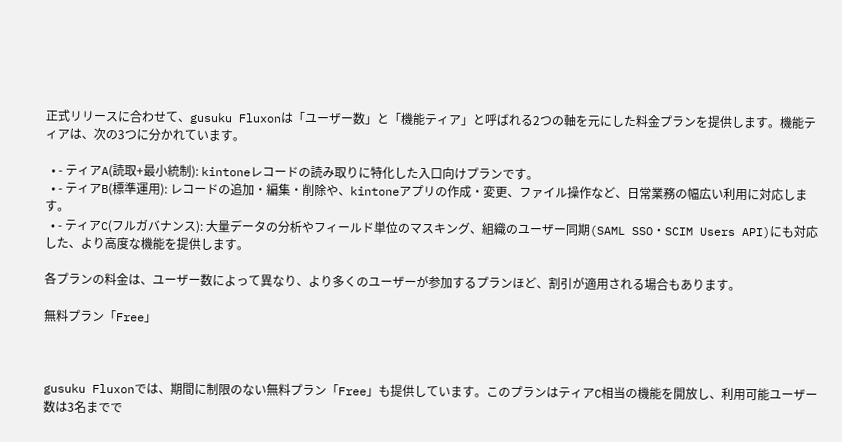正式リリースに合わせて、gusuku Fluxonは「ユーザー数」と「機能ティア」と呼ばれる2つの軸を元にした料金プランを提供します。機能ティアは、次の3つに分かれています。

  • - ティアA(読取+最小統制): kintoneレコードの読み取りに特化した入口向けプランです。
  • - ティアB(標準運用): レコードの追加・編集・削除や、kintoneアプリの作成・変更、ファイル操作など、日常業務の幅広い利用に対応します。
  • - ティアC(フルガバナンス): 大量データの分析やフィールド単位のマスキング、組織のユーザー同期(SAML SSO・SCIM Users API)にも対応した、より高度な機能を提供します。

各プランの料金は、ユーザー数によって異なり、より多くのユーザーが参加するプランほど、割引が適用される場合もあります。

無料プラン「Free」



gusuku Fluxonでは、期間に制限のない無料プラン「Free」も提供しています。このプランはティアC相当の機能を開放し、利用可能ユーザー数は3名までで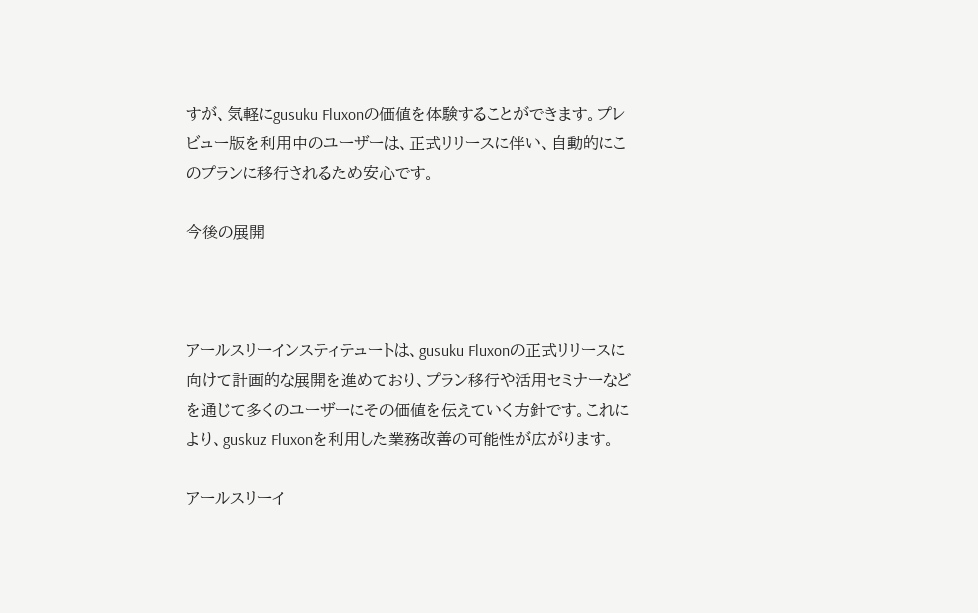すが、気軽にgusuku Fluxonの価値を体験することができます。プレビュー版を利用中のユーザーは、正式リリースに伴い、自動的にこのプランに移行されるため安心です。

今後の展開



アールスリーインスティテュートは、gusuku Fluxonの正式リリースに向けて計画的な展開を進めており、プラン移行や活用セミナーなどを通じて多くのユーザーにその価値を伝えていく方針です。これにより、guskuz Fluxonを利用した業務改善の可能性が広がります。

アールスリーイ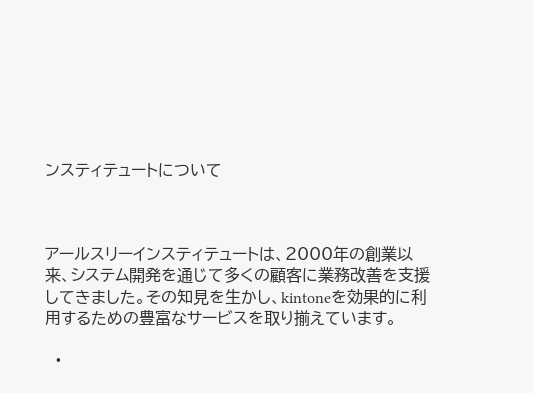ンスティテュートについて



アールスリーインスティテュートは、2000年の創業以来、システム開発を通じて多くの顧客に業務改善を支援してきました。その知見を生かし、kintoneを効果的に利用するための豊富なサービスを取り揃えています。

  •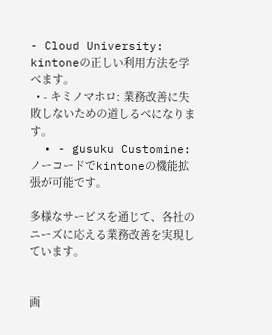- Cloud University: kintoneの正しい利用方法を学べます。
  • - キミノマホロ: 業務改善に失敗しないための道しるべになります。
  • - gusuku Customine: ノーコードでkintoneの機能拡張が可能です。

多様なサービスを通じて、各社のニーズに応える業務改善を実現しています。


画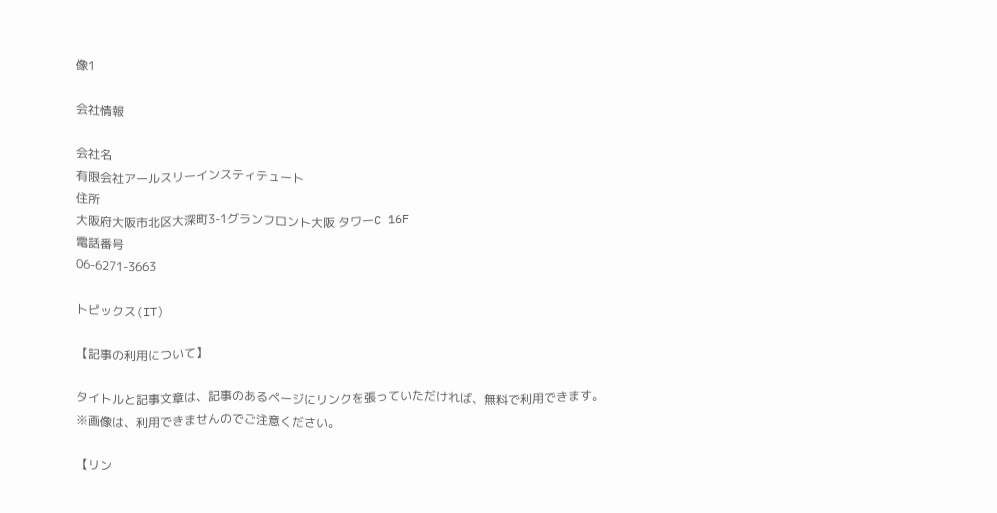像1

会社情報

会社名
有限会社アールスリーインスティテュート
住所
大阪府大阪市北区大深町3-1グランフロント大阪 タワーC 16F
電話番号
06-6271-3663

トピックス(IT)

【記事の利用について】

タイトルと記事文章は、記事のあるページにリンクを張っていただければ、無料で利用できます。
※画像は、利用できませんのでご注意ください。

【リン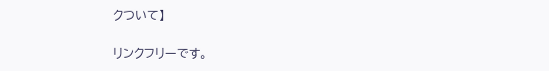クついて】

リンクフリーです。